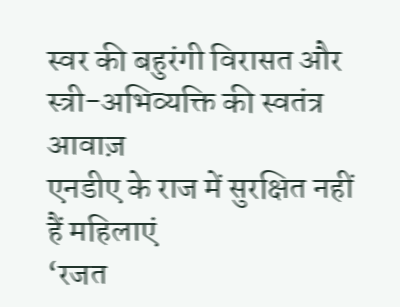स्वर की बहुरंगी विरासत और स्त्री-अभिव्यक्ति की स्वतंत्र आवाज़
एनडीए के राज में सुरक्षित नहीं हैं महिलाएं
‘रजत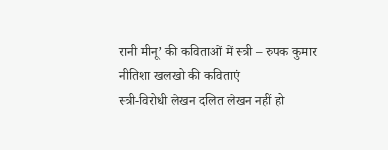रानी मीनू’ की कविताओं में स्त्री – रुपक कुमार
नीतिशा खलखो की कविताएं
स्त्री-विरोधी लेखन दलित लेखन नहीं हो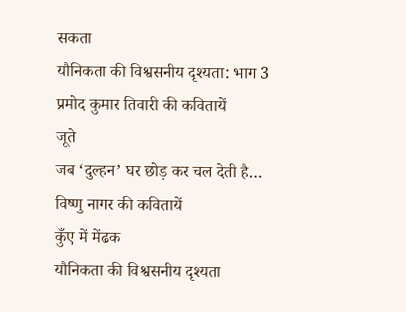सकता
यौनिकता की विश्वसनीय दृश्यता: भाग 3
प्रमोद कुमार तिवारी की कवितायें
जूते
जब ‘दुल्हन’ घर छोड़ कर चल देती है…
विष्णु नागर की कवितायें
कुँए में मेंढक
यौनिकता की विश्वसनीय दृश्यता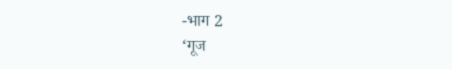-भाग 2
‘गूज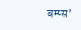बम्प्स’